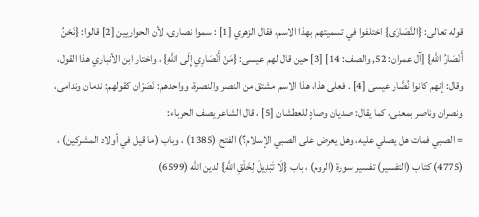قوله تعالى: {النَّصَارَى} اختلفوا في تسميتهم بهذا الاسم، فقال الزهري [1] : سموا نصارى، لأن الحواريين [2] قالوا: {نَحْنُ أَنْصَارُ اللَّهِ} [آل عمران: 52, والصف: 14] [3] حين قال لهم عيسى: {مَنْ أَنْصَارِي إِلَى اللَّهِ} ، واختار ابن الأنباري هذا القول، وقال: إنهم كانوا نُصَّار عيسى [4] . فعلى هذا، هذا الاسم مشتق من النصر والنصرة، وواحدهم: نَصَرْان كقولهم: ندمان وندامى، ونصران وناصر بمعنى، كما يقال: صديان وصادٍ للعطشان [5] ، قال الشاعر يصف الحرباء:
= الصبي فمات هل يصلي عليه، وهل يعرض على الصبي الإسلام؟) الفتح (1385) ، وباب (ما قيل في أولاد المشركين) ، (4775) كتاب (التفسير) تفسير سورة (الروم) ، باب {لَا تَبْدِيلَ لِخَلْقِ اللَّهِ} لدين الله (6599)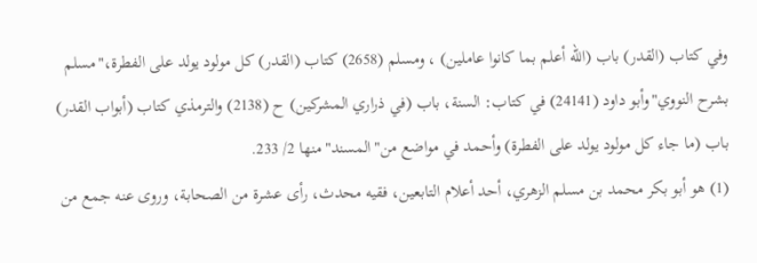وفي كتاب (القدر) باب (الله أعلم بما كانوا عاملين) ، ومسلم (2658) كتاب (القدر) كل مولود يولد على الفطرة،"مسلم بشرح النووي"وأبو داود (24141) في كتاب: السنة، باب (في ذراري المشركين) ح (2138) والترمذي كتاب (أبواب القدر) باب (ما جاء كل مولود يولد على الفطرة) وأحمد في مواضع من"المسند"منها 2/ 233.
(1) هو أبو بكر محمد بن مسلم الزهري، أحد أعلام التابعين، فقيه محدث، رأى عشرة من الصحابة، وروى عنه جمع من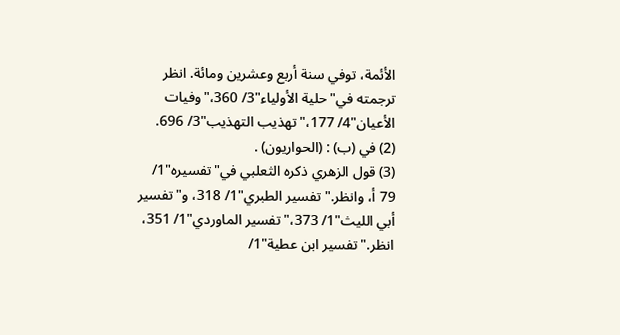الأئمة، توفي سنة أربع وعشرين ومائة. انظر ترجمته في"حلية الأولياء"3/ 360،"وفيات الأعيان"4/ 177،"تهذيب التهذيب"3/ 696.
(2) في (ب) : (الحواريون) .
(3) قول الزهري ذكره الثعلبي في"تفسيره"1/ 79 أ، وانظر."تفسير الطبري"1/ 318، و"تفسير أبي الليث"1/ 373،"تفسير الماوردي"1/ 351، انظر."تفسير ابن عطية"1/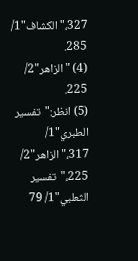327،"الكشاف"1/ 285.
(4) "الزاهر"2/ 225.
(5) انظر:"تفسير الطبري"1/ 317،"الزاهر"2/ 225،"تفسير الثعلبي"1/ 79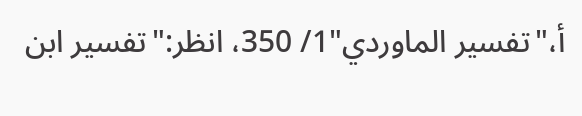أ،"تفسير الماوردي"1/ 350، انظر:"تفسير ابن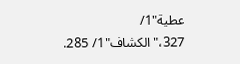عطية"1/ 327،"الكشاف"1/ 285.